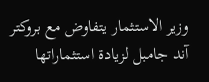وزير الاستثمار يتفاوض مع بروكتر آند جامبل لزيادة استثماراتها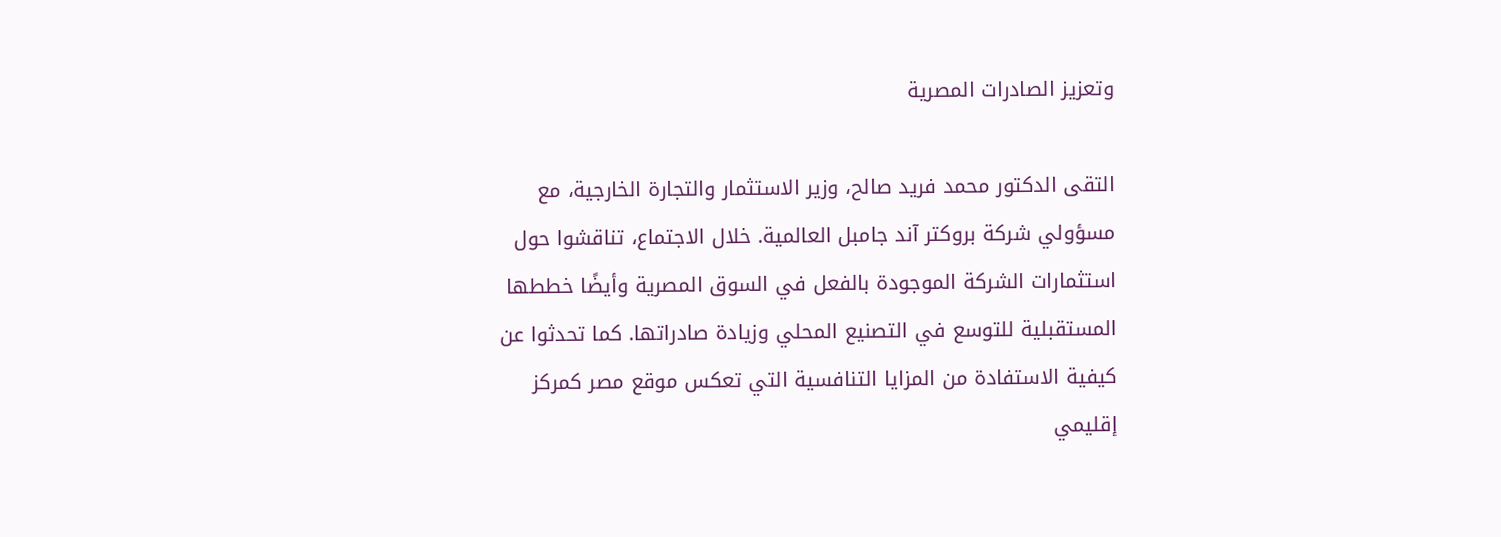وتعزيز الصادرات المصرية

التقى الدكتور محمد فريد صالح، وزير الاستثمار والتجارة الخارجية، مع مسؤولي شركة بروكتر آند جامبل العالمية. خلال الاجتماع، تناقشوا حول استثمارات الشركة الموجودة بالفعل في السوق المصرية وأيضًا خططها المستقبلية للتوسع في التصنيع المحلي وزيادة صادراتها. كما تحدثوا عن كيفية الاستفادة من المزايا التنافسية التي تعكس موقع مصر كمركز إقليمي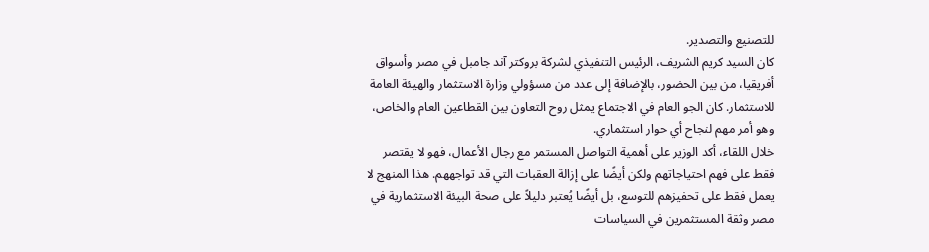للتصنيع والتصدير.
كان السيد كريم الشريف، الرئيس التنفيذي لشركة بروكتر آند جامبل في مصر وأسواق أفريقيا، من بين الحضور، بالإضافة إلى عدد من مسؤولي وزارة الاستثمار والهيئة العامة للاستثمار. كان الجو العام في الاجتماع يمثل روح التعاون بين القطاعين العام والخاص، وهو أمر مهم لنجاح أي حوار استثماري.
خلال اللقاء، أكد الوزير على أهمية التواصل المستمر مع رجال الأعمال، فهو لا يقتصر فقط على فهم احتياجاتهم ولكن أيضًا على إزالة العقبات التي قد تواجههم. هذا المنهج لا يعمل فقط على تحفيزهم للتوسع، بل أيضًا يُعتبر دليلاً على صحة البيئة الاستثمارية في مصر وثقة المستثمرين في السياسات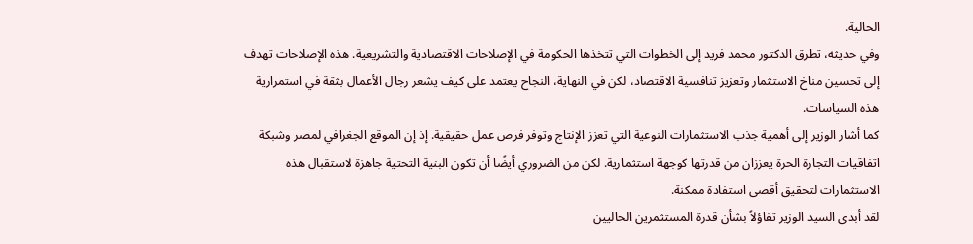الحالية.
وفي حديثه، تطرق الدكتور محمد فريد إلى الخطوات التي تتخذها الحكومة في الإصلاحات الاقتصادية والتشريعية. هذه الإصلاحات تهدف إلى تحسين مناخ الاستثمار وتعزيز تنافسية الاقتصاد، لكن في النهاية، النجاح يعتمد على كيف يشعر رجال الأعمال بثقة في استمرارية هذه السياسات.
كما أشار الوزير إلى أهمية جذب الاستثمارات النوعية التي تعزز الإنتاج وتوفر فرص عمل حقيقية. إذ إن الموقع الجغرافي لمصر وشبكة اتفاقيات التجارة الحرة يعززان من قدرتها كوجهة استثمارية. لكن من الضروري أيضًا أن تكون البنية التحتية جاهزة لاستقبال هذه الاستثمارات لتحقيق أقصى استفادة ممكنة.
لقد أبدى السيد الوزير تفاؤلاً بشأن قدرة المستثمرين الحاليين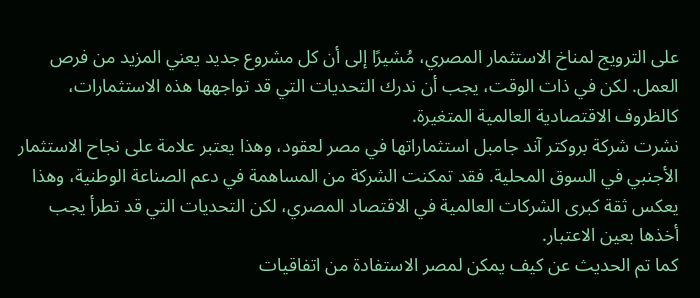على الترويج لمناخ الاستثمار المصري، مُشيرًا إلى أن كل مشروع جديد يعني المزيد من فرص العمل. لكن في ذات الوقت، يجب أن ندرك التحديات التي قد تواجهها هذه الاستثمارات، كالظروف الاقتصادية العالمية المتغيرة.
نشرت شركة بروكتر آند جامبل استثماراتها في مصر لعقود، وهذا يعتبر علامة على نجاح الاستثمار الأجنبي في السوق المحلية. فقد تمكنت الشركة من المساهمة في دعم الصناعة الوطنية، وهذا يعكس ثقة كبرى الشركات العالمية في الاقتصاد المصري، لكن التحديات التي قد تطرأ يجب أخذها بعين الاعتبار.
كما تم الحديث عن كيف يمكن لمصر الاستفادة من اتفاقيات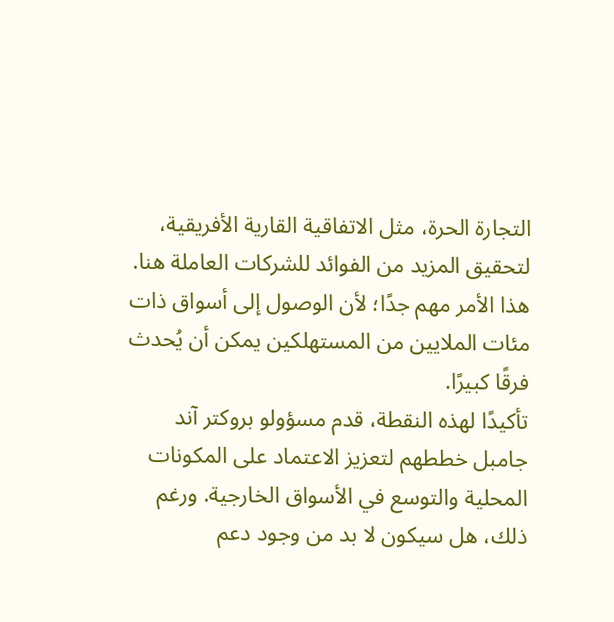التجارة الحرة، مثل الاتفاقية القارية الأفريقية، لتحقيق المزيد من الفوائد للشركات العاملة هنا. هذا الأمر مهم جدًا؛ لأن الوصول إلى أسواق ذات مئات الملايين من المستهلكين يمكن أن يُحدث فرقًا كبيرًا.
تأكيدًا لهذه النقطة، قدم مسؤولو بروكتر آند جامبل خططهم لتعزيز الاعتماد على المكونات المحلية والتوسع في الأسواق الخارجية. ورغم ذلك، هل سيكون لا بد من وجود دعم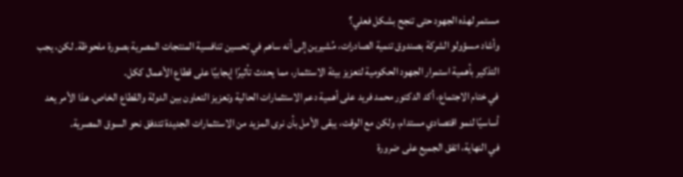مستمر لهذه الجهود حتى تنجح بشكل فعلي؟
وأشاد مسؤولو الشركة بصندوق تنمية الصادرات، مُشيرين إلى أنه ساهم في تحسين تنافسية المنتجات المصرية بصورة ملحوظة. لكن، يجب التذكير بأهمية استمرار الجهود الحكومية لتعزيز بيئة الاستثمار، مما يحدث تأثيرًا إيجابيًا على قطاع الأعمال ككل.
في ختام الاجتماع، أكد الدكتور محمد فريد على أهمية دعم الاستثمارات الحالية وتعزيز التعاون بين الدولة والقطاع الخاص. هذا الأمر يعد أساسيًا لنمو اقتصادي مستدام، ولكن مع الوقت، يبقى الأمل بأن نرى المزيد من الاستثمارات الجديدة تتدفق نحو السوق المصرية.
في النهاية، اتفق الجميع على ضرورة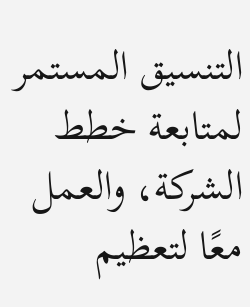التنسيق المستمر لمتابعة خطط الشركة، والعمل معًا لتعظيم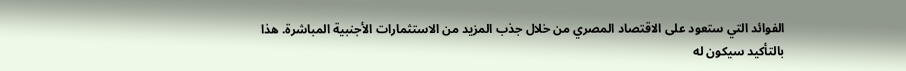الفوائد التي ستعود على الاقتصاد المصري من خلال جذب المزيد من الاستثمارات الأجنبية المباشرة. هذا بالتأكيد سيكون له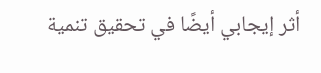أثر إيجابي أيضًا في تحقيق تنمية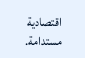اقتصادية مستدامة.